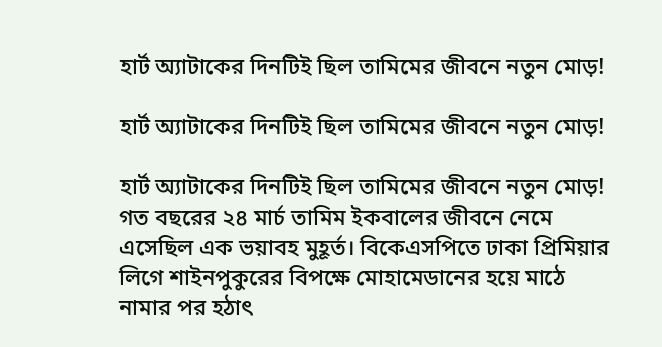হার্ট অ্যাটাকের দিনটিই ছিল তামিমের জীবনে নতুন মোড়!

হার্ট অ্যাটাকের দিনটিই ছিল তামিমের জীবনে নতুন মোড়!

হার্ট অ্যাটাকের দিনটিই ছিল তামিমের জীবনে নতুন মোড়! গত বছরের ২৪ মার্চ তামিম ইকবালের জীবনে নেমে এসেছিল এক ভয়াবহ মুহূর্ত। বিকেএসপিতে ঢাকা প্রিমিয়ার লিগে শাইনপুকুরের বিপক্ষে মোহামেডানের হয়ে মাঠে নামার পর হঠাৎ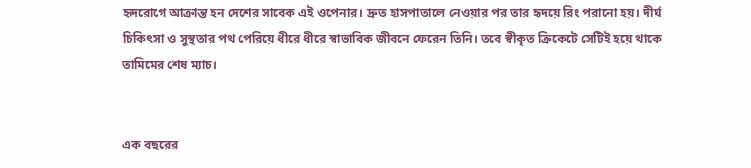হৃদরোগে আক্রান্ত হন দেশের সাবেক এই ওপেনার। দ্রুত হাসপাতালে নেওয়ার পর তার হৃদয়ে রিং পরানো হয়। দীর্ঘ চিকিৎসা ও সুস্থতার পথ পেরিয়ে ধীরে ধীরে স্বাভাবিক জীবনে ফেরেন তিনি। তবে স্বীকৃত ক্রিকেটে সেটিই হয়ে থাকে তামিমের শেষ ম্যাচ।


এক বছরের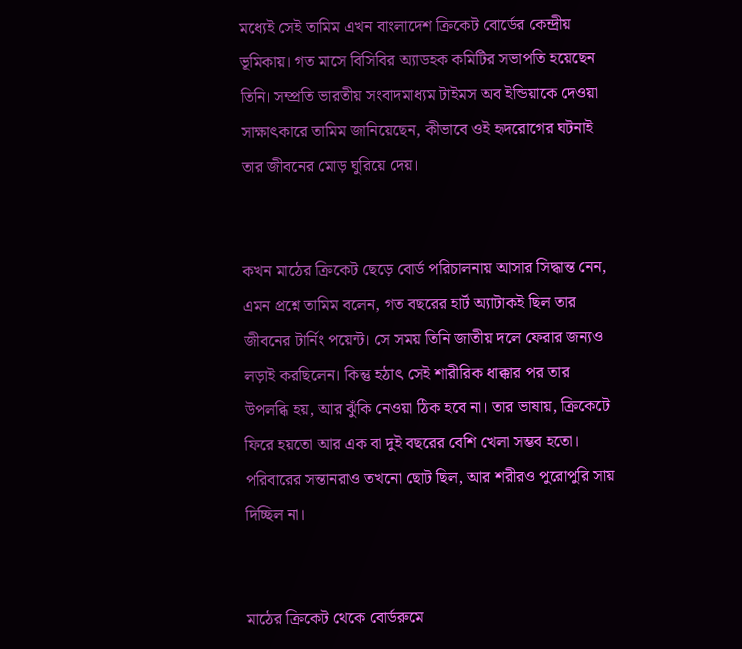মধ্যেই সেই তামিম এখন বাংলাদেশ ক্রিকেট বোর্ডের কেন্দ্রীয় ভূমিকায়। গত মাসে বিসিবির অ্যাডহক কমিটির সভাপতি হয়েছেন তিনি। সম্প্রতি ভারতীয় সংবাদমাধ্যম টাইমস অব ইন্ডিয়াকে দেওয়া সাক্ষাৎকারে তামিম জানিয়েছেন, কীভাবে ওই হৃদরোগের ঘটনাই তার জীবনের মোড় ঘুরিয়ে দেয়।


কখন মাঠের ক্রিকেট ছেড়ে বোর্ড পরিচালনায় আসার সিদ্ধান্ত নেন, এমন প্রশ্নে তামিম বলেন, গত বছরের হার্ট অ্যাটাকই ছিল তার জীবনের টার্নিং পয়েন্ট। সে সময় তিনি জাতীয় দলে ফেরার জন্যও লড়াই করছিলেন। কিন্তু হঠাৎ সেই শারীরিক ধাক্কার পর তার উপলব্ধি হয়, আর ঝুঁকি নেওয়া ঠিক হবে না। তার ভাষায়, ক্রিকেটে ফিরে হয়তো আর এক বা দুই বছরের বেশি খেলা সম্ভব হতো। পরিবারের সন্তানরাও তখনো ছোট ছিল, আর শরীরও পুরোপুরি সায় দিচ্ছিল না।


মাঠের ক্রিকেট থেকে বোর্ডরুমে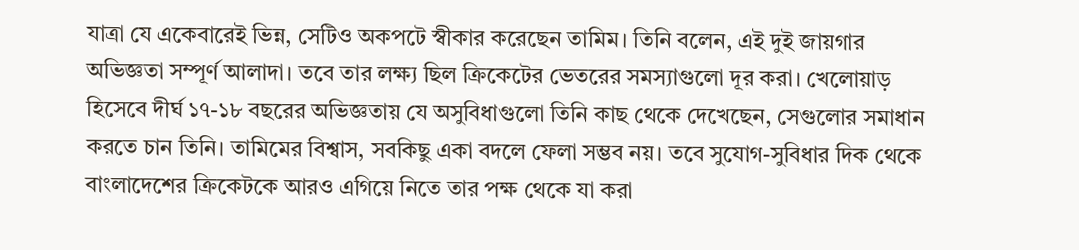যাত্রা যে একেবারেই ভিন্ন, সেটিও অকপটে স্বীকার করেছেন তামিম। তিনি বলেন, এই দুই জায়গার অভিজ্ঞতা সম্পূর্ণ আলাদা। তবে তার লক্ষ্য ছিল ক্রিকেটের ভেতরের সমস্যাগুলো দূর করা। খেলোয়াড় হিসেবে দীর্ঘ ১৭-১৮ বছরের অভিজ্ঞতায় যে অসুবিধাগুলো তিনি কাছ থেকে দেখেছেন, সেগুলোর সমাধান করতে চান তিনি। তামিমের বিশ্বাস, সবকিছু একা বদলে ফেলা সম্ভব নয়। তবে সুযোগ-সুবিধার দিক থেকে বাংলাদেশের ক্রিকেটকে আরও এগিয়ে নিতে তার পক্ষ থেকে যা করা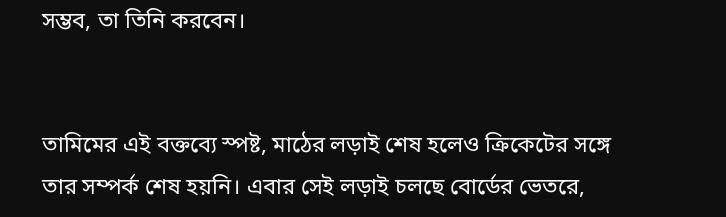সম্ভব, তা তিনি করবেন।


তামিমের এই বক্তব্যে স্পষ্ট, মাঠের লড়াই শেষ হলেও ক্রিকেটের সঙ্গে তার সম্পর্ক শেষ হয়নি। এবার সেই লড়াই চলছে বোর্ডের ভেতরে,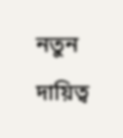নতুন দায়িত্ব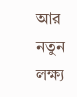আর নতুন লক্ষ্য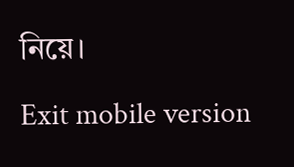নিয়ে।

Exit mobile version